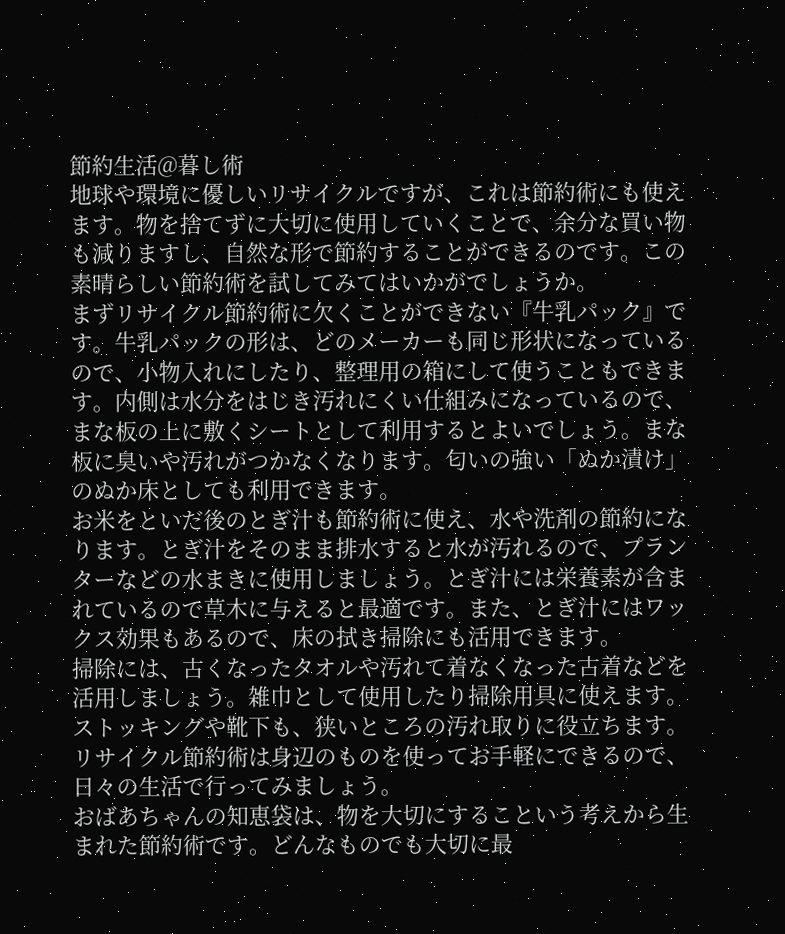節約生活@暮し術
地球や環境に優しいリサイクルですが、これは節約術にも使えます。物を捨てずに大切に使用していくことで、余分な買い物も減りますし、自然な形で節約することができるのです。この素晴らしい節約術を試してみてはいかがでしょうか。
まずリサイクル節約術に欠くことができない『牛乳パック』です。牛乳パックの形は、どのメーカーも同じ形状になっているので、小物入れにしたり、整理用の箱にして使うこともできます。内側は水分をはじき汚れにくい仕組みになっているので、まな板の上に敷くシートとして利用するとよいでしょう。まな板に臭いや汚れがつかなくなります。匂いの強い「ぬか漬け」のぬか床としても利用できます。
お米をといだ後のとぎ汁も節約術に使え、水や洗剤の節約になります。とぎ汁をそのまま排水すると水が汚れるので、プランターなどの水まきに使用しましょう。とぎ汁には栄養素が含まれているので草木に与えると最適です。また、とぎ汁にはワックス効果もあるので、床の拭き掃除にも活用できます。
掃除には、古くなったタオルや汚れて着なくなった古着などを活用しましょう。雑巾として使用したり掃除用具に使えます。ストッキングや靴下も、狭いところの汚れ取りに役立ちます。
リサイクル節約術は身辺のものを使ってお手軽にできるので、日々の生活で行ってみましょう。
おばあちゃんの知恵袋は、物を大切にするこという考えから生まれた節約術です。どんなものでも大切に最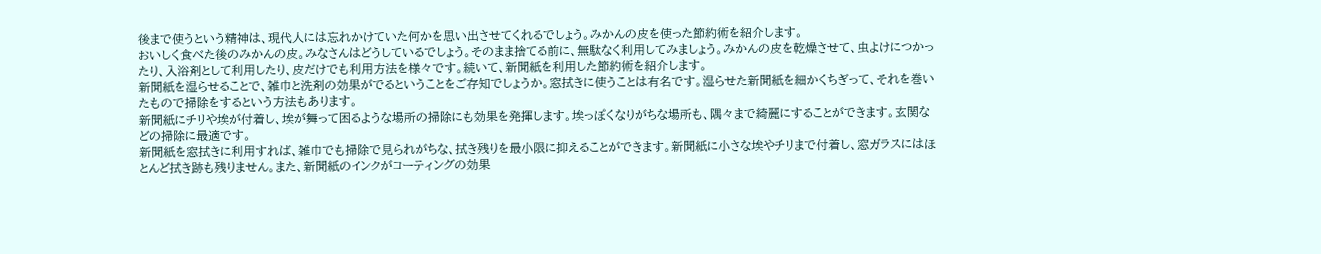後まで使うという精神は、現代人には忘れかけていた何かを思い出させてくれるでしょう。みかんの皮を使った節約術を紹介します。
おいしく食べた後のみかんの皮。みなさんはどうしているでしょう。そのまま捨てる前に、無駄なく利用してみましょう。みかんの皮を乾燥させて、虫よけにつかったり、入浴剤として利用したり、皮だけでも利用方法を様々です。続いて、新聞紙を利用した節約術を紹介します。
新聞紙を湿らせることで、雑巾と洗剤の効果がでるということをご存知でしょうか。窓拭きに使うことは有名です。湿らせた新聞紙を細かくちぎって、それを巻いたもので掃除をするという方法もあります。
新聞紙にチリや埃が付着し、埃が舞って困るような場所の掃除にも効果を発揮します。埃っぽくなりがちな場所も、隅々まで綺麗にすることができます。玄関などの掃除に最適です。
新聞紙を窓拭きに利用すれば、雑巾でも掃除で見られがちな、拭き残りを最小限に抑えることができます。新聞紙に小さな埃やチリまで付着し、窓ガラスにはほとんど拭き跡も残りません。また、新聞紙のインクがコーティングの効果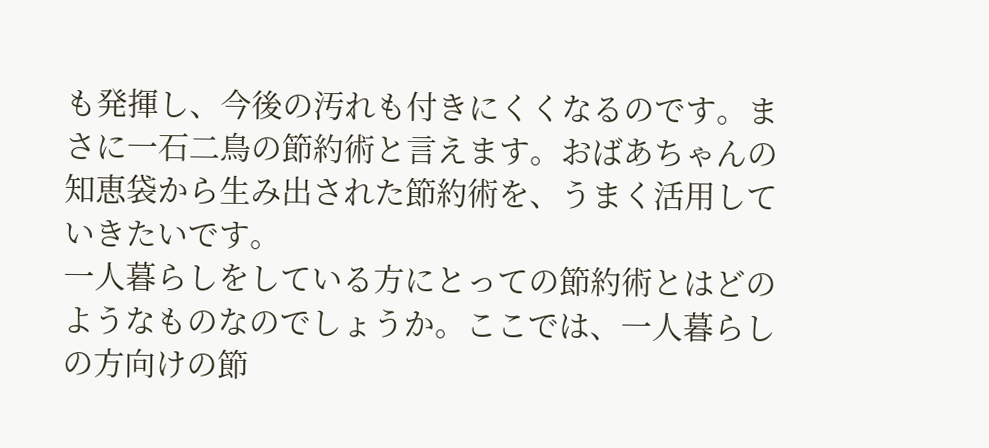も発揮し、今後の汚れも付きにくくなるのです。まさに一石二鳥の節約術と言えます。おばあちゃんの知恵袋から生み出された節約術を、うまく活用していきたいです。
一人暮らしをしている方にとっての節約術とはどのようなものなのでしょうか。ここでは、一人暮らしの方向けの節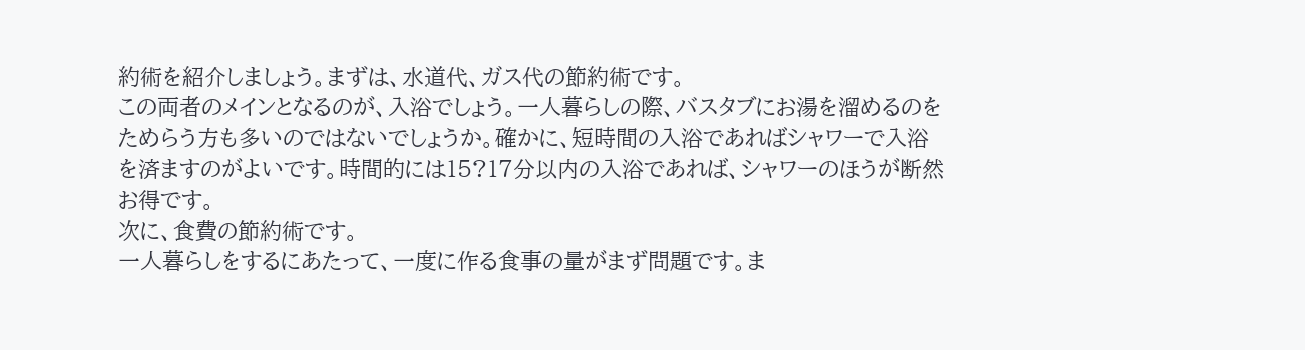約術を紹介しましょう。まずは、水道代、ガス代の節約術です。
この両者のメインとなるのが、入浴でしょう。一人暮らしの際、バスタブにお湯を溜めるのをためらう方も多いのではないでしょうか。確かに、短時間の入浴であればシャワーで入浴を済ますのがよいです。時間的には15?17分以内の入浴であれば、シャワーのほうが断然お得です。
次に、食費の節約術です。
一人暮らしをするにあたって、一度に作る食事の量がまず問題です。ま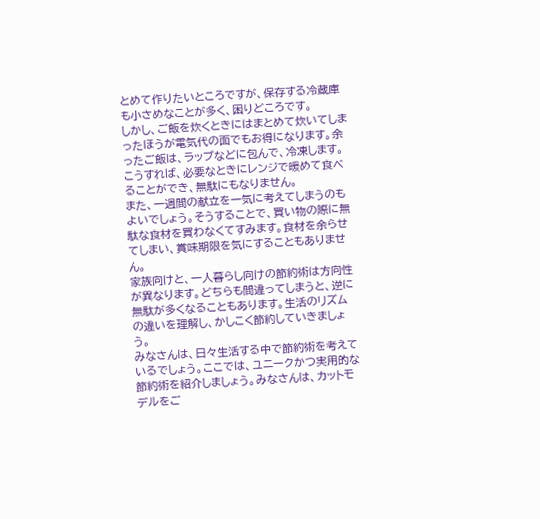とめて作りたいところですが、保存する冷蔵庫も小さめなことが多く、困りどころです。
しかし、ご飯を炊くときにはまとめて炊いてしまったほうが電気代の面でもお得になります。余ったご飯は、ラップなどに包んで、冷凍します。こうすれば、必要なときにレンジで暖めて食べることができ、無駄にもなりません。
また、一週間の献立を一気に考えてしまうのもよいでしょう。そうすることで、買い物の際に無駄な食材を買わなくてすみます。食材を余らせてしまい、賞味期限を気にすることもありません。
家族向けと、一人暮らし向けの節約術は方向性が異なります。どちらも間違ってしまうと、逆に無駄が多くなることもあります。生活のリズムの違いを理解し、かしこく節約していきましょう。
みなさんは、日々生活する中で節約術を考えているでしょう。ここでは、ユニークかつ実用的な節約術を紹介しましょう。みなさんは、カットモデルをご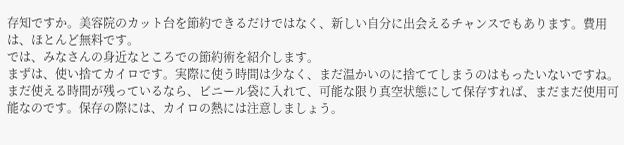存知ですか。美容院のカット台を節約できるだけではなく、新しい自分に出会えるチャンスでもあります。費用は、ほとんど無料です。
では、みなさんの身近なところでの節約術を紹介します。
まずは、使い捨てカイロです。実際に使う時間は少なく、まだ温かいのに捨ててしまうのはもったいないですね。まだ使える時間が残っているなら、ビニール袋に入れて、可能な限り真空状態にして保存すれば、まだまだ使用可能なのです。保存の際には、カイロの熱には注意しましょう。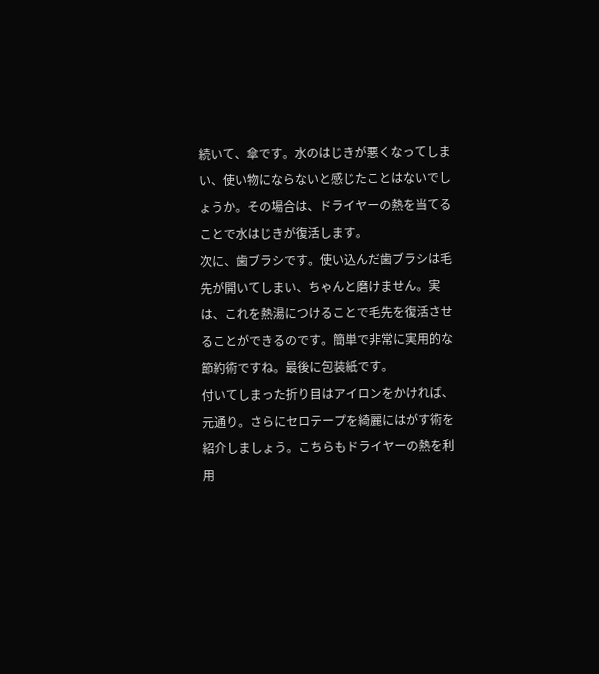続いて、傘です。水のはじきが悪くなってしまい、使い物にならないと感じたことはないでしょうか。その場合は、ドライヤーの熱を当てることで水はじきが復活します。
次に、歯ブラシです。使い込んだ歯ブラシは毛先が開いてしまい、ちゃんと磨けません。実は、これを熱湯につけることで毛先を復活させることができるのです。簡単で非常に実用的な節約術ですね。最後に包装紙です。
付いてしまった折り目はアイロンをかければ、元通り。さらにセロテープを綺麗にはがす術を紹介しましょう。こちらもドライヤーの熱を利用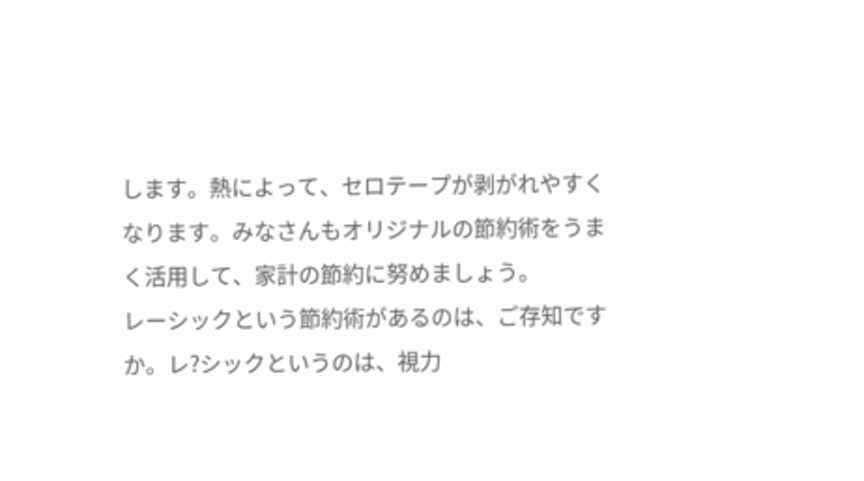します。熱によって、セロテープが剥がれやすくなります。みなさんもオリジナルの節約術をうまく活用して、家計の節約に努めましょう。
レーシックという節約術があるのは、ご存知ですか。レ?シックというのは、視力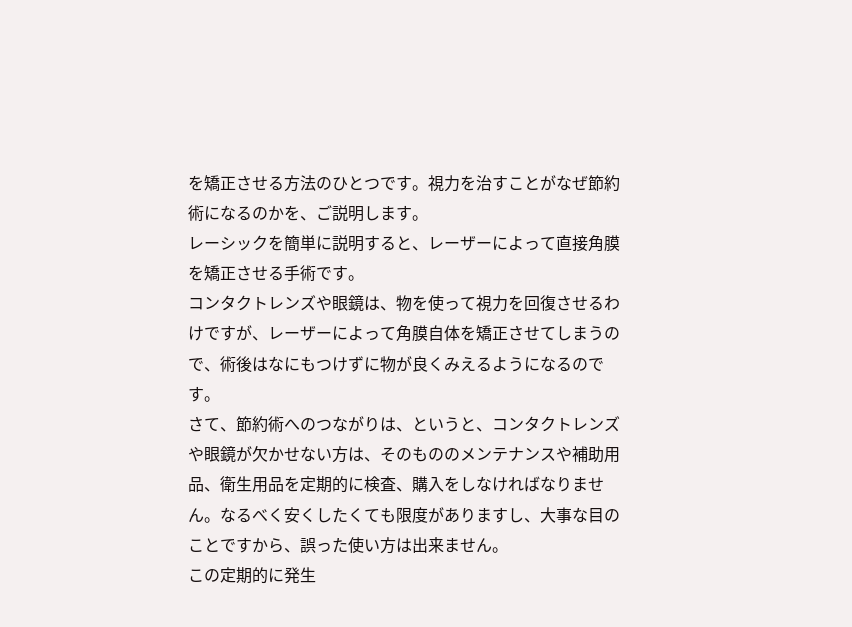を矯正させる方法のひとつです。視力を治すことがなぜ節約術になるのかを、ご説明します。
レーシックを簡単に説明すると、レーザーによって直接角膜を矯正させる手術です。
コンタクトレンズや眼鏡は、物を使って視力を回復させるわけですが、レーザーによって角膜自体を矯正させてしまうので、術後はなにもつけずに物が良くみえるようになるのです。
さて、節約術へのつながりは、というと、コンタクトレンズや眼鏡が欠かせない方は、そのもののメンテナンスや補助用品、衛生用品を定期的に検査、購入をしなければなりません。なるべく安くしたくても限度がありますし、大事な目のことですから、誤った使い方は出来ません。
この定期的に発生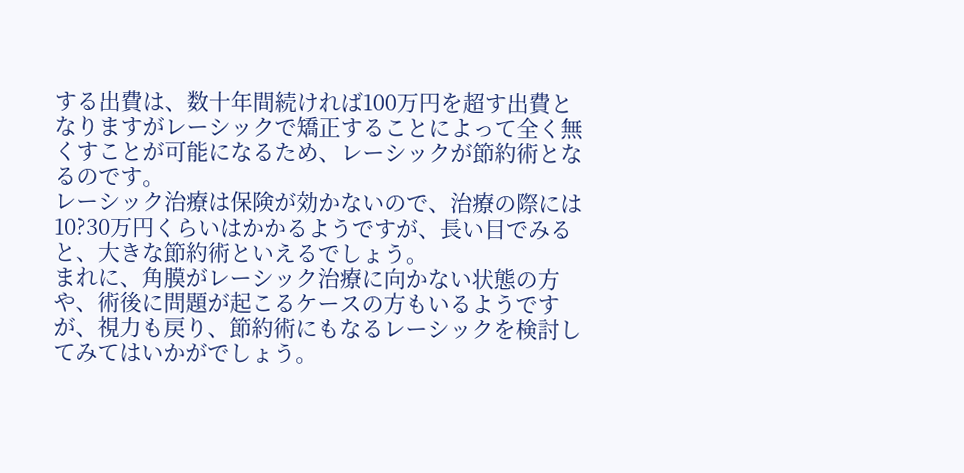する出費は、数十年間続ければ100万円を超す出費となりますがレーシックで矯正することによって全く無くすことが可能になるため、レーシックが節約術となるのです。
レーシック治療は保険が効かないので、治療の際には10?30万円くらいはかかるようですが、長い目でみると、大きな節約術といえるでしょう。
まれに、角膜がレーシック治療に向かない状態の方や、術後に問題が起こるケースの方もいるようですが、視力も戻り、節約術にもなるレーシックを検討してみてはいかがでしょう。